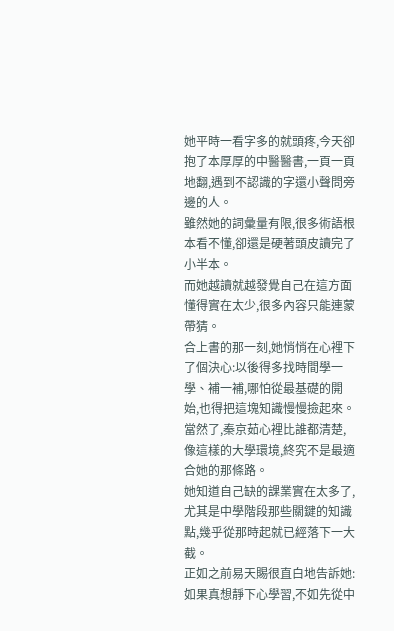她平時一看字多的就頭疼,今天卻抱了本厚厚的中醫醫書,一頁一頁地翻,遇到不認識的字還小聲問旁邊的人。
雖然她的詞彙量有限,很多術語根本看不懂,卻還是硬著頭皮讀完了小半本。
而她越讀就越發覺自己在這方面懂得實在太少,很多內容只能連蒙帶猜。
合上書的那一刻,她悄悄在心裡下了個決心:以後得多找時間學一學、補一補,哪怕從最基礎的開始,也得把這塊知識慢慢撿起來。
當然了,秦京茹心裡比誰都清楚,像這樣的大學環境,終究不是最適合她的那條路。
她知道自己缺的課業實在太多了,尤其是中學階段那些關鍵的知識點,幾乎從那時起就已經落下一大截。
正如之前易天賜很直白地告訴她:如果真想靜下心學習,不如先從中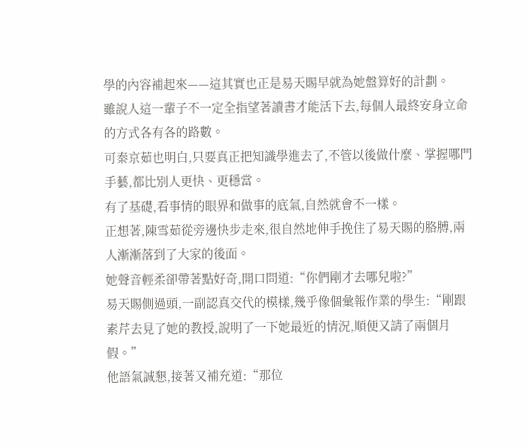學的內容補起來——這其實也正是易天賜早就為她盤算好的計劃。
雖說人這一輩子不一定全指望著讀書才能活下去,每個人最終安身立命的方式各有各的路數。
可秦京茹也明白,只要真正把知識學進去了,不管以後做什麼、掌握哪門手藝,都比別人更快、更穩當。
有了基礎,看事情的眼界和做事的底氣,自然就會不一樣。
正想著,陳雪茹從旁邊快步走來,很自然地伸手挽住了易天賜的胳膊,兩人漸漸落到了大家的後面。
她聲音輕柔卻帶著點好奇,開口問道:“你們剛才去哪兒啦?”
易天賜側過頭,一副認真交代的模樣,幾乎像個彙報作業的學生:“剛跟素芹去見了她的教授,說明了一下她最近的情況,順便又請了兩個月假。”
他語氣誠懇,接著又補充道:“那位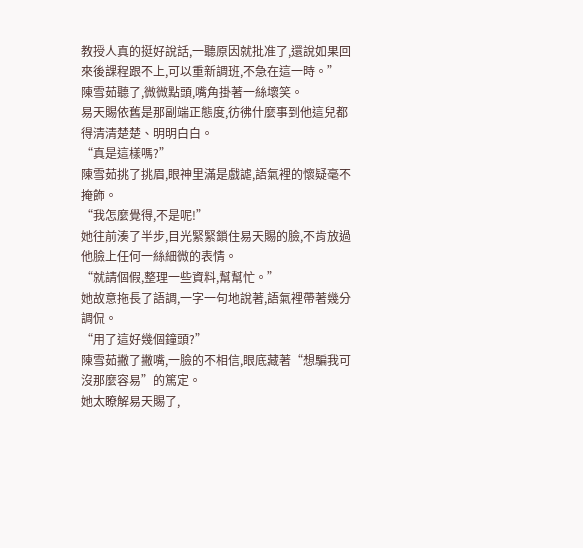教授人真的挺好說話,一聽原因就批准了,還說如果回來後課程跟不上,可以重新調班,不急在這一時。”
陳雪茹聽了,微微點頭,嘴角掛著一絲壞笑。
易天賜依舊是那副端正態度,彷彿什麼事到他這兒都得清清楚楚、明明白白。
“真是這樣嗎?”
陳雪茹挑了挑眉,眼神里滿是戲謔,語氣裡的懷疑毫不掩飾。
“我怎麼覺得,不是呢!”
她往前湊了半步,目光緊緊鎖住易天賜的臉,不肯放過他臉上任何一絲細微的表情。
“就請個假,整理一些資料,幫幫忙。”
她故意拖長了語調,一字一句地說著,語氣裡帶著幾分調侃。
“用了這好幾個鐘頭?”
陳雪茹撇了撇嘴,一臉的不相信,眼底藏著“想騙我可沒那麼容易”的篤定。
她太瞭解易天賜了,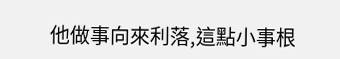他做事向來利落,這點小事根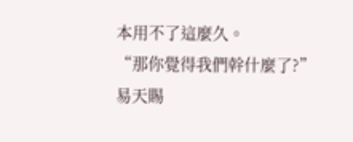本用不了這麼久。
“那你覺得我們幹什麼了?”
易天賜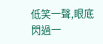低笑一聲,眼底閃過一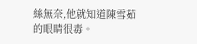絲無奈,他就知道陳雪茹的眼睛很毒。